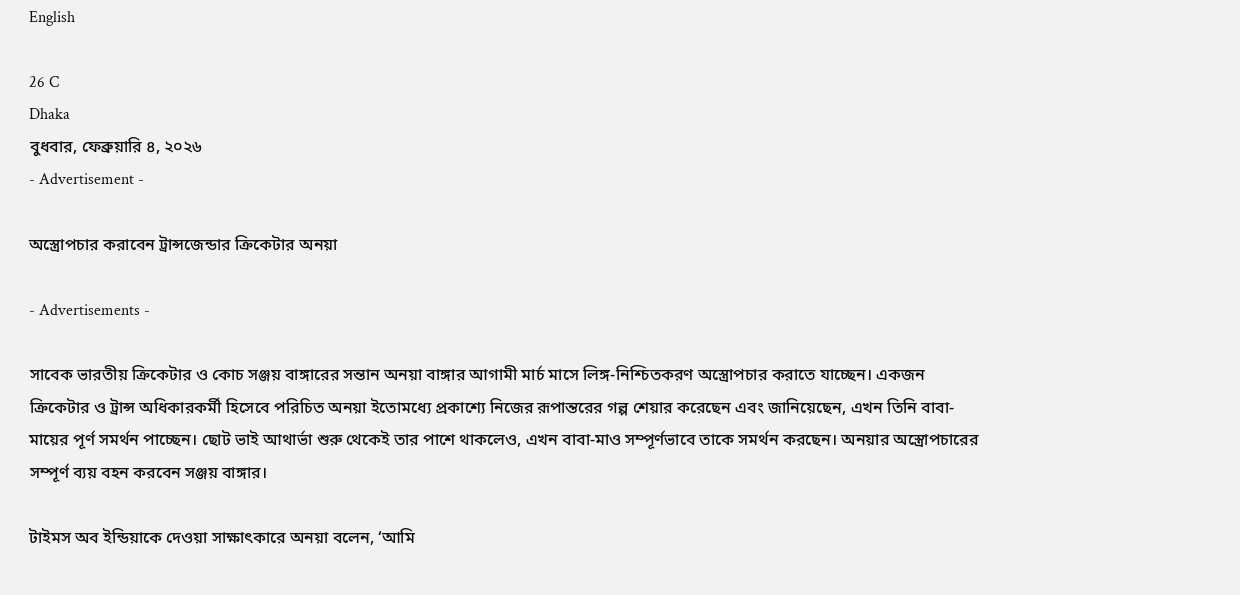English

26 C
Dhaka
বুধবার, ফেব্রুয়ারি ৪, ২০২৬
- Advertisement -

অস্ত্রোপচার করাবেন ট্রান্সজেন্ডার ক্রিকেটার অনয়া

- Advertisements -

সাবেক ভারতীয় ক্রিকেটার ও কোচ সঞ্জয় বাঙ্গারের সন্তান অনয়া বাঙ্গার আগামী মার্চ মাসে লিঙ্গ-নিশ্চিতকরণ অস্ত্রোপচার করাতে যাচ্ছেন। একজন ক্রিকেটার ও ট্রান্স অধিকারকর্মী হিসেবে পরিচিত অনয়া ইতোমধ্যে প্রকাশ্যে নিজের রূপান্তরের গল্প শেয়ার করেছেন এবং জানিয়েছেন, এখন তিনি বাবা-মায়ের পূর্ণ সমর্থন পাচ্ছেন। ছোট ভাই আথার্ভা শুরু থেকেই তার পাশে থাকলেও, এখন বাবা-মাও সম্পূর্ণভাবে তাকে সমর্থন করছেন। অনয়ার অস্ত্রোপচারের সম্পূর্ণ ব্যয় বহন করবেন সঞ্জয় বাঙ্গার।

টাইমস অব ইন্ডিয়াকে দেওয়া সাক্ষাৎকারে অনয়া বলেন, ‘আমি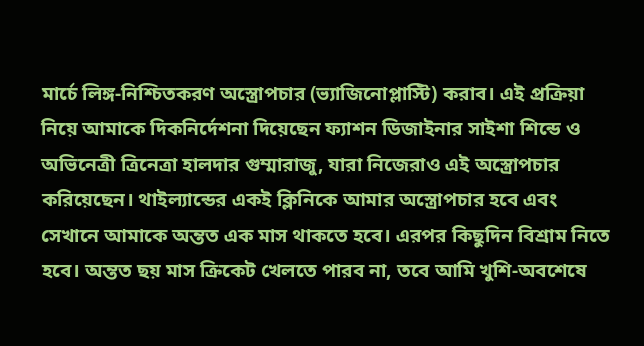মার্চে লিঙ্গ-নিশ্চিতকরণ অস্ত্রোপচার (ভ্যাজিনোপ্লাস্টি) করাব। এই প্রক্রিয়া নিয়ে আমাকে দিকনির্দেশনা দিয়েছেন ফ্যাশন ডিজাইনার সাইশা শিন্ডে ও অভিনেত্রী ত্রিনেত্রা হালদার গুম্মারাজু, যারা নিজেরাও এই অস্ত্রোপচার করিয়েছেন। থাইল্যান্ডের একই ক্লিনিকে আমার অস্ত্রোপচার হবে এবং সেখানে আমাকে অন্তত এক মাস থাকতে হবে। এরপর কিছুদিন বিশ্রাম নিতে হবে। অন্তত ছয় মাস ক্রিকেট খেলতে পারব না, তবে আমি খুশি-অবশেষে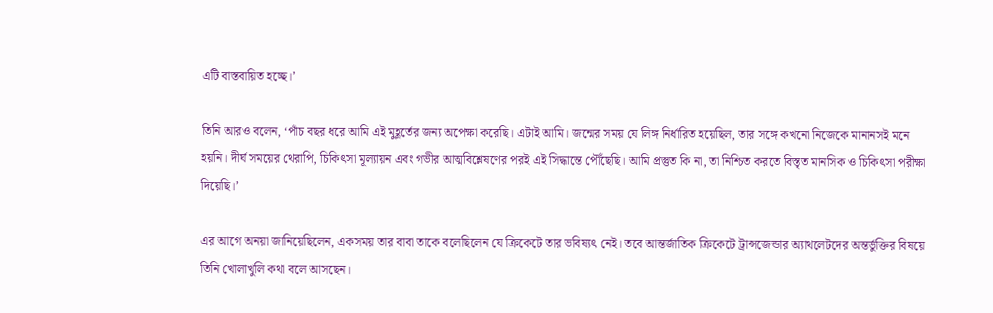এটি বাস্তবায়িত হচ্ছে।’

তিনি আরও বলেন, ‘পাঁচ বছর ধরে আমি এই মুহূর্তের জন্য অপেক্ষা করেছি। এটাই আমি। জন্মের সময় যে লিঙ্গ নির্ধারিত হয়েছিল, তার সঙ্গে কখনো নিজেকে মানানসই মনে হয়নি। দীর্ঘ সময়ের থেরাপি, চিকিৎসা মূল্যায়ন এবং গভীর আত্মবিশ্লেষণের পরই এই সিদ্ধান্তে পৌঁছেছি। আমি প্রস্তুত কি না, তা নিশ্চিত করতে বিস্তৃত মানসিক ও চিকিৎসা পরীক্ষা দিয়েছি।’

এর আগে অনয়া জানিয়েছিলেন, একসময় তার বাবা তাকে বলেছিলেন যে ক্রিকেটে তার ভবিষ্যৎ নেই। তবে আন্তর্জাতিক ক্রিকেটে ট্রান্সজেন্ডার অ্যাথলেটদের অন্তর্ভুক্তির বিষয়ে তিনি খোলাখুলি কথা বলে আসছেন।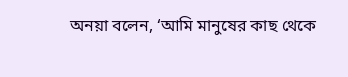অনয়া বলেন, ‘আমি মানুষের কাছ থেকে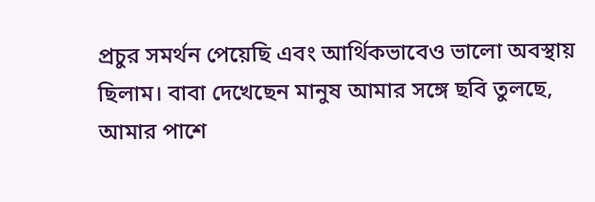প্রচুর সমর্থন পেয়েছি এবং আর্থিকভাবেও ভালো অবস্থায় ছিলাম। বাবা দেখেছেন মানুষ আমার সঙ্গে ছবি তুলছে, আমার পাশে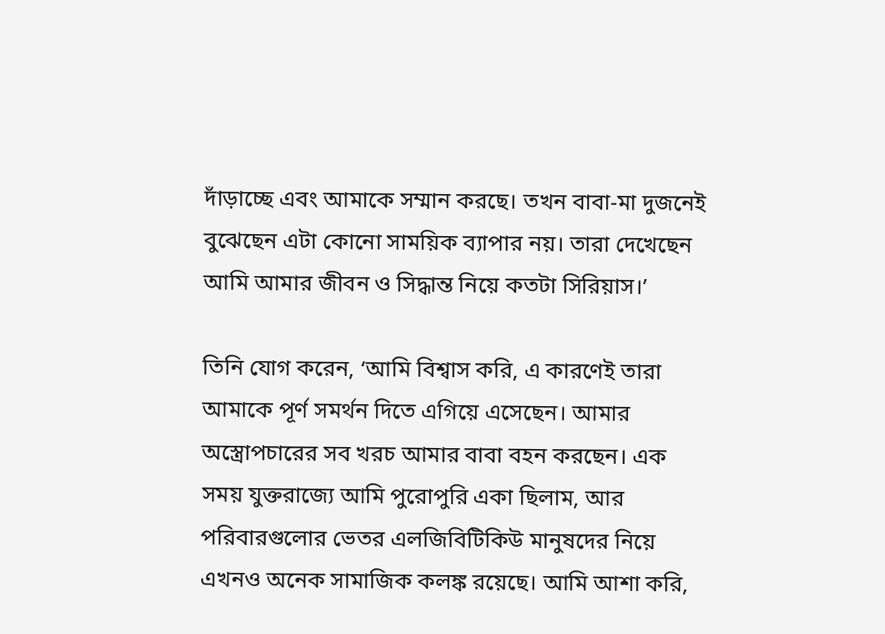দাঁড়াচ্ছে এবং আমাকে সম্মান করছে। তখন বাবা-মা দুজনেই বুঝেছেন এটা কোনো সাময়িক ব্যাপার নয়। তারা দেখেছেন আমি আমার জীবন ও সিদ্ধান্ত নিয়ে কতটা সিরিয়াস।’

তিনি যোগ করেন, ‘আমি বিশ্বাস করি, এ কারণেই তারা আমাকে পূর্ণ সমর্থন দিতে এগিয়ে এসেছেন। আমার অস্ত্রোপচারের সব খরচ আমার বাবা বহন করছেন। এক সময় যুক্তরাজ্যে আমি পুরোপুরি একা ছিলাম, আর পরিবারগুলোর ভেতর এলজিবিটিকিউ মানুষদের নিয়ে এখনও অনেক সামাজিক কলঙ্ক রয়েছে। আমি আশা করি,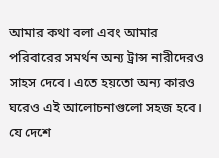আমার কথা বলা এবং আমার পরিবারের সমর্থন অন্য ট্রান্স নারীদেরও সাহস দেবে। এতে হয়তো অন্য কারও ঘরেও এই আলোচনাগুলো সহজ হবে। যে দেশে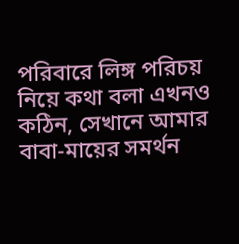পরিবারে লিঙ্গ পরিচয় নিয়ে কথা বলা এখনও কঠিন, সেখানে আমার বাবা-মায়ের সমর্থন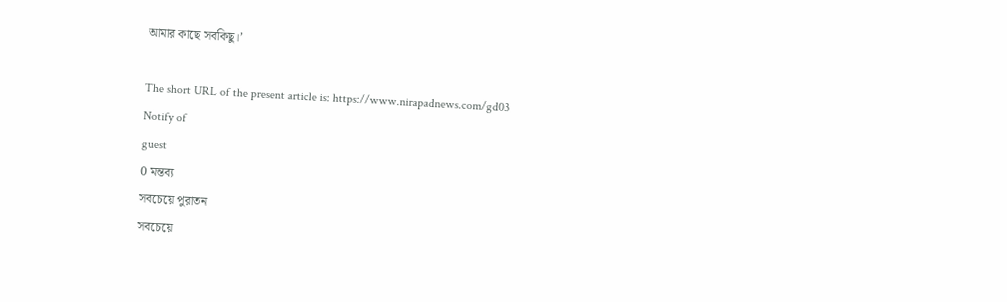আমার কাছে সবকিছু।’

The short URL of the present article is: https://www.nirapadnews.com/gd03
Notify of
guest
0 মন্তব্য
সবচেয়ে পুরাতন
সবচেয়ে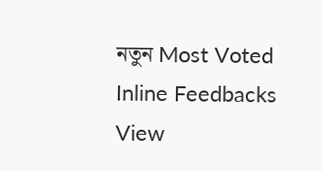নতুন Most Voted
Inline Feedbacks
View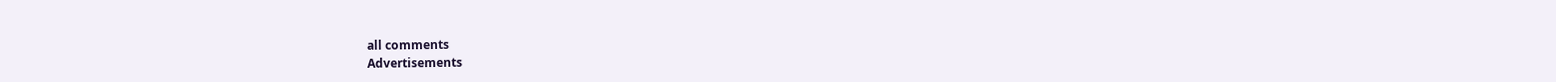all comments
Advertisements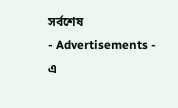সর্বশেষ
- Advertisements -
এ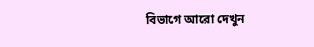বিভাগে আরো দেখুন